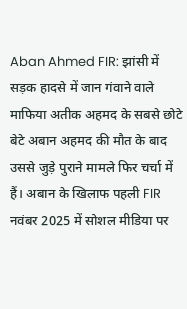Aban Ahmed FIR: झांसी में सड़क हादसे में जान गंवाने वाले माफिया अतीक अहमद के सबसे छोटे बेटे अबान अहमद की मौत के बाद उससे जुड़े पुराने मामले फिर चर्चा में हैं। अबान के खिलाफ पहली FIR नवंबर 2025 में सोशल मीडिया पर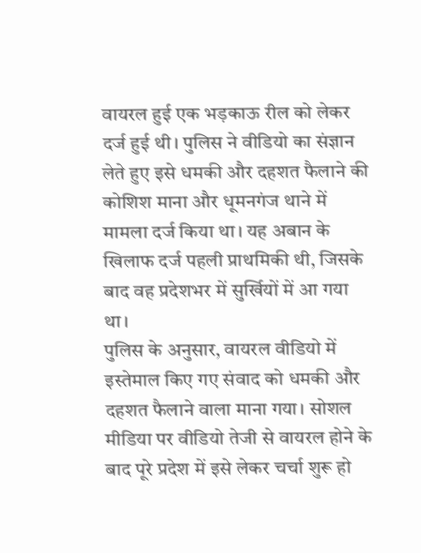वायरल हुई एक भड़काऊ रील को लेकर दर्ज हुई थी। पुलिस ने वीडियो का संज्ञान लेते हुए इसे धमकी और दहशत फैलाने की कोशिश माना और धूमनगंज थाने में मामला दर्ज किया था। यह अबान के खिलाफ दर्ज पहली प्राथमिकी थी, जिसके बाद वह प्रदेशभर में सुर्खियों में आ गया था।
पुलिस के अनुसार, वायरल वीडियो में इस्तेमाल किए गए संवाद को धमकी और दहशत फैलाने वाला माना गया। सोशल मीडिया पर वीडियो तेजी से वायरल होने के बाद पूरे प्रदेश में इसे लेकर चर्चा शुरू हो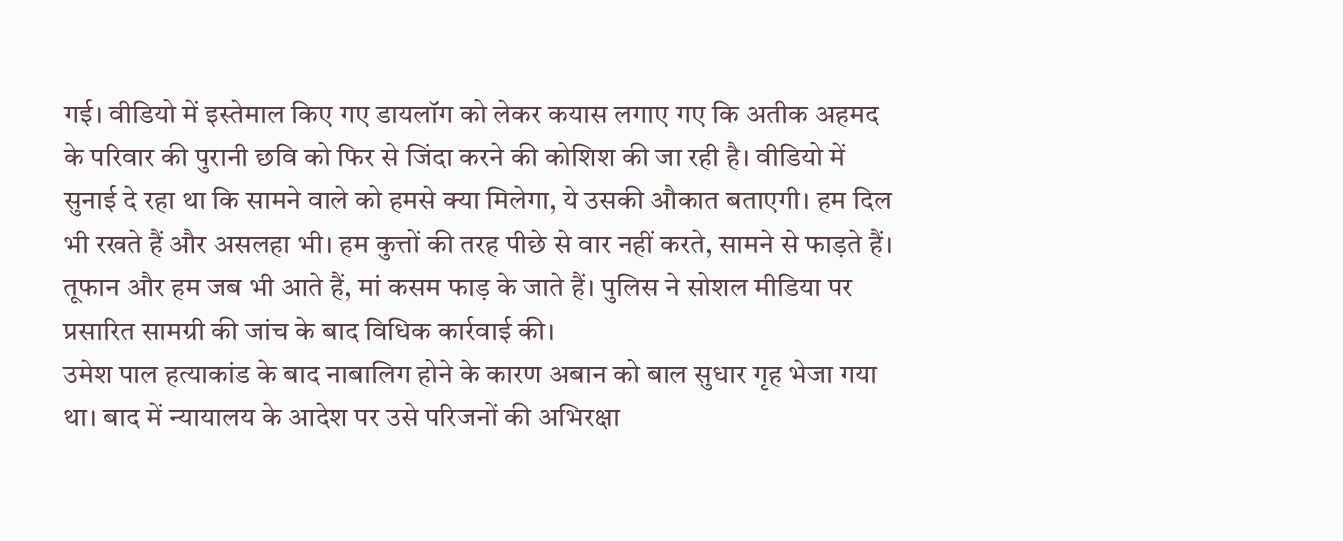गई। वीडियो में इस्तेमाल किए गए डायलॉग को लेकर कयास लगाए गए कि अतीक अहमद के परिवार की पुरानी छवि को फिर से जिंदा करने की कोशिश की जा रही है। वीडियो में सुनाई दे रहा था कि सामने वाले को हमसे क्या मिलेगा, ये उसकी औकात बताएगी। हम दिल भी रखते हैं और असलहा भी। हम कुत्तों की तरह पीछे से वार नहीं करते, सामने से फाड़ते हैं। तूफान और हम जब भी आते हैं, मां कसम फाड़ के जाते हैं। पुलिस ने सोशल मीडिया पर प्रसारित सामग्री की जांच के बाद विधिक कार्रवाई की।
उमेश पाल हत्याकांड के बाद नाबालिग होने के कारण अबान को बाल सुधार गृह भेजा गया था। बाद में न्यायालय के आदेश पर उसे परिजनों की अभिरक्षा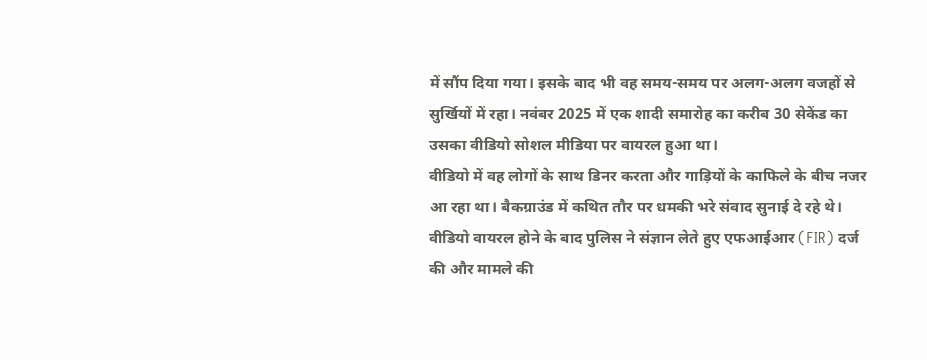में सौंप दिया गया। इसके बाद भी वह समय-समय पर अलग-अलग वजहों से सुर्खियों में रहा। नवंबर 2025 में एक शादी समारोह का करीब 30 सेकेंड का उसका वीडियो सोशल मीडिया पर वायरल हुआ था।
वीडियो में वह लोगों के साथ डिनर करता और गाड़ियों के काफिले के बीच नजर आ रहा था। बैकग्राउंड में कथित तौर पर धमकी भरे संवाद सुनाई दे रहे थे। वीडियो वायरल होने के बाद पुलिस ने संज्ञान लेते हुए एफआईआर (FIR) दर्ज की और मामले की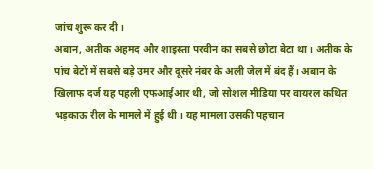जांच शुरू कर दी।
अबान, अतीक अहमद और शाइस्ता परवीन का सबसे छोटा बेटा था। अतीक के पांच बेटों में सबसे बड़े उमर और दूसरे नंबर के अली जेल में बंद हैं। अबान के खिलाफ दर्ज यह पहली एफआईआर थी, जो सोशल मीडिया पर वायरल कथित भड़काऊ रील के मामले में हुई थी। यह मामला उसकी पहचान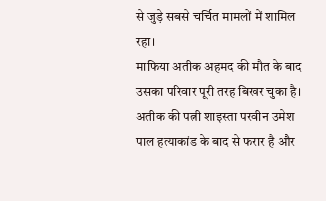से जुड़े सबसे चर्चित मामलों में शामिल रहा।
माफिया अतीक अहमद की मौत के बाद उसका परिवार पूरी तरह बिखर चुका है। अतीक की पत्नी शाइस्ता परवीन उमेश पाल हत्याकांड के बाद से फरार है और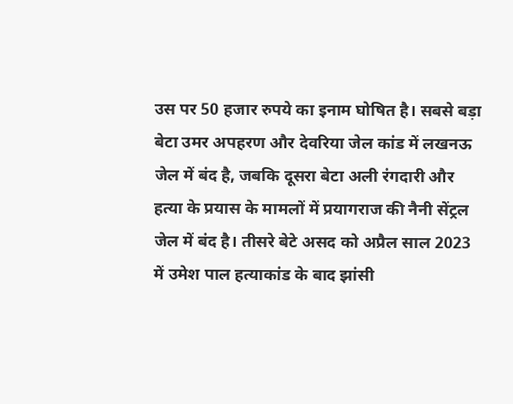उस पर 50 हजार रुपये का इनाम घोषित है। सबसे बड़ा बेटा उमर अपहरण और देवरिया जेल कांड में लखनऊ जेल में बंद है, जबकि दूसरा बेटा अली रंगदारी और हत्या के प्रयास के मामलों में प्रयागराज की नैनी सेंट्रल जेल में बंद है। तीसरे बेटे असद को अप्रैल साल 2023 में उमेश पाल हत्याकांड के बाद झांसी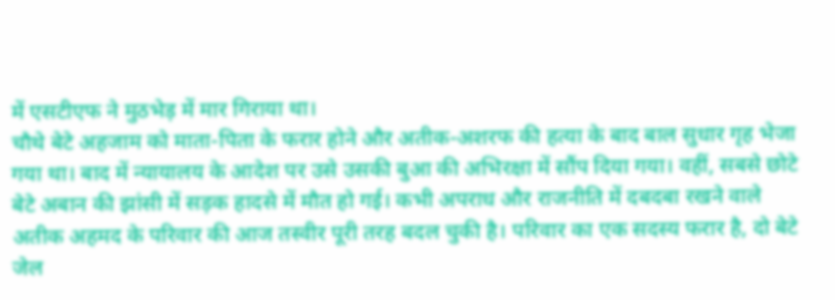में एसटीएफ ने मुठभेड़ में मार गिराया था।
चौथे बेटे अहजाम को माता-पिता के फरार होने और अतीक-अशरफ की हत्या के बाद बाल सुधार गृह भेजा गया था। बाद में न्यायालय के आदेश पर उसे उसकी बुआ की अभिरक्षा में सौंप दिया गया। वहीं, सबसे छोटे बेटे अबान की झांसी में सड़क हादसे में मौत हो गई। कभी अपराध और राजनीति में दबदबा रखने वाले अतीक अहमद के परिवार की आज तस्वीर पूरी तरह बदल चुकी है। परिवार का एक सदस्य फरार है, दो बेटे जेल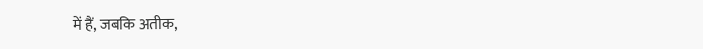में हैं, जबकि अतीक,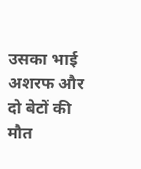उसका भाई अशरफ और दो बेटों की मौत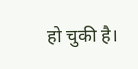हो चुकी है।